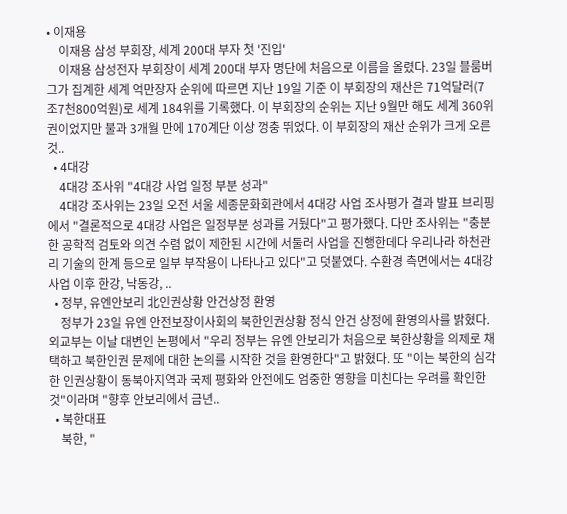• 이재용
    이재용 삼성 부회장, 세계 200대 부자 첫 '진입'
    이재용 삼성전자 부회장이 세계 200대 부자 명단에 처음으로 이름을 올렸다. 23일 블룸버그가 집계한 세계 억만장자 순위에 따르면 지난 19일 기준 이 부회장의 재산은 71억달러(7조7천800억원)로 세계 184위를 기록했다. 이 부회장의 순위는 지난 9월만 해도 세계 360위권이었지만 불과 3개월 만에 170계단 이상 껑충 뛰었다. 이 부회장의 재산 순위가 크게 오른 것..
  • 4대강
    4대강 조사위 "4대강 사업 일정 부분 성과"
    4대강 조사위는 23일 오전 서울 세종문화회관에서 4대강 사업 조사평가 결과 발표 브리핑에서 "결론적으로 4대강 사업은 일정부분 성과를 거뒀다"고 평가했다. 다만 조사위는 "충분한 공학적 검토와 의견 수렴 없이 제한된 시간에 서둘러 사업을 진행한데다 우리나라 하천관리 기술의 한계 등으로 일부 부작용이 나타나고 있다"고 덧붙였다. 수환경 측면에서는 4대강 사업 이후 한강, 낙동강, ..
  • 정부, 유엔안보리 北인권상황 안건상정 환영
    정부가 23일 유엔 안전보장이사회의 북한인권상황 정식 안건 상정에 환영의사를 밝혔다. 외교부는 이날 대변인 논평에서 "우리 정부는 유엔 안보리가 처음으로 북한상황을 의제로 채택하고 북한인권 문제에 대한 논의를 시작한 것을 환영한다"고 밝혔다. 또 "이는 북한의 심각한 인권상황이 동북아지역과 국제 평화와 안전에도 엄중한 영향을 미친다는 우려를 확인한 것"이라며 "향후 안보리에서 금년..
  • 북한대표
    북한, "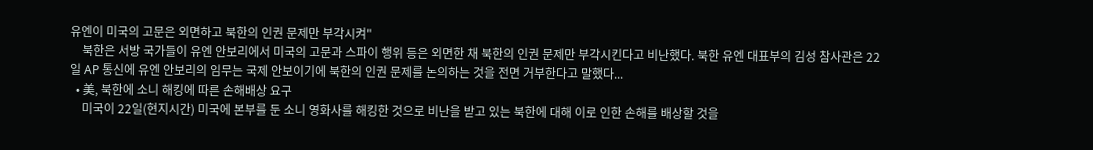유엔이 미국의 고문은 외면하고 북한의 인권 문제만 부각시켜"
    북한은 서방 국가들이 유엔 안보리에서 미국의 고문과 스파이 행위 등은 외면한 채 북한의 인권 문제만 부각시킨다고 비난했다. 북한 유엔 대표부의 김성 참사관은 22일 AP 통신에 유엔 안보리의 임무는 국제 안보이기에 북한의 인권 문제를 논의하는 것을 전면 거부한다고 말했다...
  • 美, 북한에 소니 해킹에 따른 손해배상 요구
    미국이 22일(현지시간) 미국에 본부를 둔 소니 영화사를 해킹한 것으로 비난을 받고 있는 북한에 대해 이로 인한 손해를 배상할 것을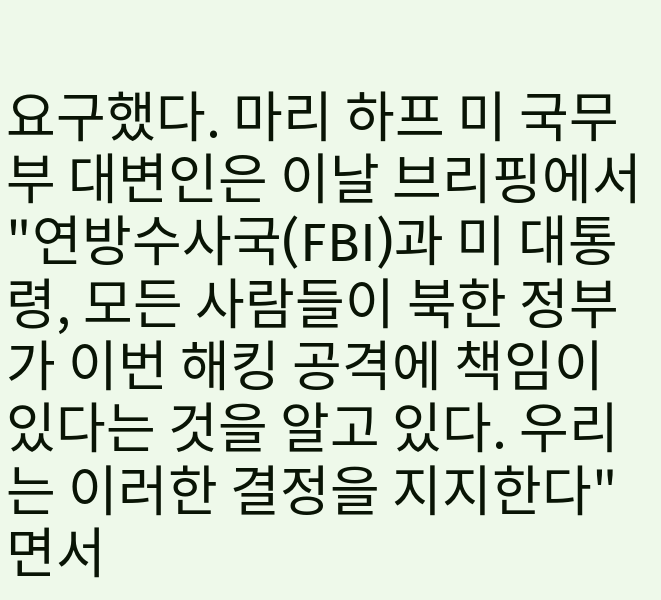요구했다. 마리 하프 미 국무부 대변인은 이날 브리핑에서 "연방수사국(FBI)과 미 대통령, 모든 사람들이 북한 정부가 이번 해킹 공격에 책임이 있다는 것을 알고 있다. 우리는 이러한 결정을 지지한다"면서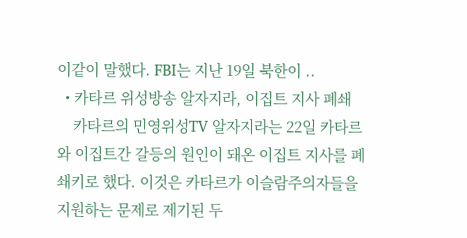이같이 말했다. FBI는 지난 19일 북한이 ..
  • 카타르 위성방송 알자지라, 이집트 지사 폐쇄
    카타르의 민영위성TV 알자지라는 22일 카타르와 이집트간 갈등의 원인이 돼온 이집트 지사를 폐쇄키로 했다. 이것은 카타르가 이슬람주의자들을 지원하는 문제로 제기된 두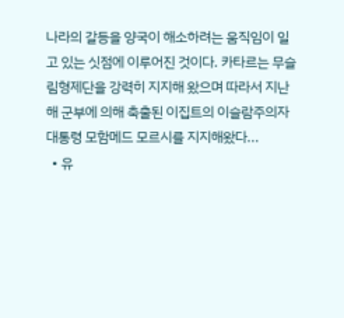나라의 갈등을 양국이 해소하려는 움직임이 일고 있는 싯점에 이루어진 것이다. 카타르는 무슬림형제단을 강력히 지지해 왔으며 따라서 지난해 군부에 의해 축출된 이집트의 이슬람주의자 대통령 모함메드 모르시를 지지해왔다...
  • 유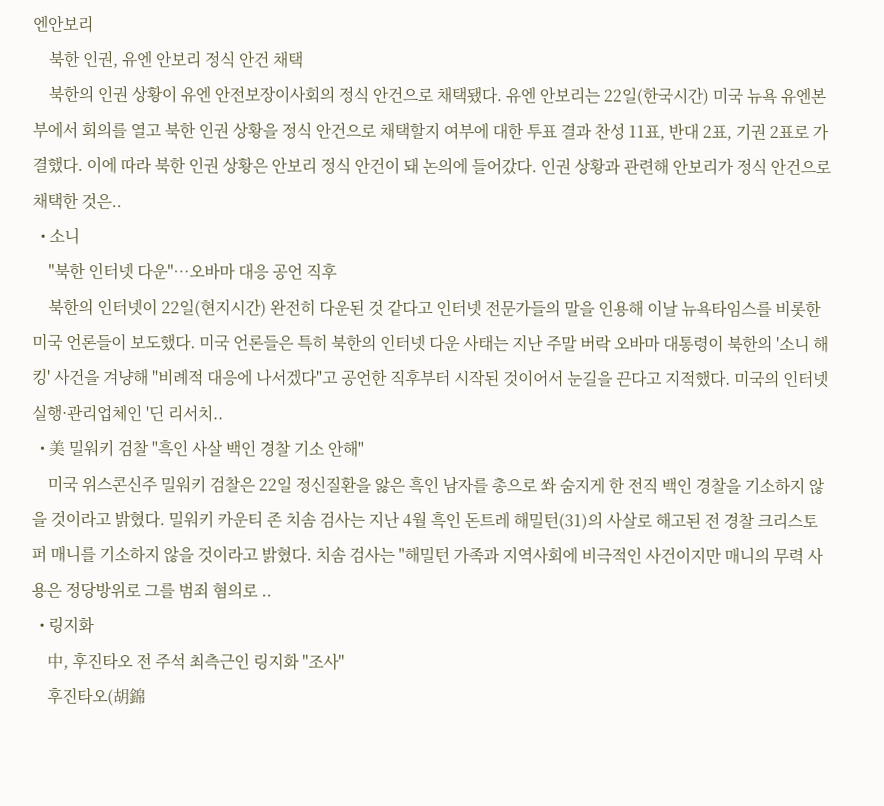엔안보리
    북한 인권, 유엔 안보리 정식 안건 채택
    북한의 인권 상황이 유엔 안전보장이사회의 정식 안건으로 채택됐다. 유엔 안보리는 22일(한국시간) 미국 뉴욕 유엔본부에서 회의를 열고 북한 인권 상황을 정식 안건으로 채택할지 여부에 대한 투표 결과 찬성 11표, 반대 2표, 기권 2표로 가결했다. 이에 따라 북한 인권 상황은 안보리 정식 안건이 돼 논의에 들어갔다. 인권 상황과 관련해 안보리가 정식 안건으로 채택한 것은..
  • 소니
    "북한 인터넷 다운"…오바마 대응 공언 직후
    북한의 인터넷이 22일(현지시간) 완전히 다운된 것 같다고 인터넷 전문가들의 말을 인용해 이날 뉴욕타임스를 비롯한 미국 언론들이 보도했다. 미국 언론들은 특히 북한의 인터넷 다운 사태는 지난 주말 버락 오바마 대통령이 북한의 '소니 해킹' 사건을 겨냥해 "비례적 대응에 나서겠다"고 공언한 직후부터 시작된 것이어서 눈길을 끈다고 지적했다. 미국의 인터넷 실행·관리업체인 '딘 리서치..
  • 美 밀워키 검찰 "흑인 사살 백인 경찰 기소 안해"
    미국 위스콘신주 밀워키 검찰은 22일 정신질환을 앓은 흑인 남자를 총으로 쏴 숨지게 한 전직 백인 경찰을 기소하지 않을 것이라고 밝혔다. 밀워키 카운티 존 치솜 검사는 지난 4월 흑인 돈트레 해밀턴(31)의 사살로 해고된 전 경찰 크리스토퍼 매니를 기소하지 않을 것이라고 밝혔다. 치솜 검사는 "해밀턴 가족과 지역사회에 비극적인 사건이지만 매니의 무력 사용은 정당방위로 그를 범죄 혐의로 ..
  • 링지화
    中, 후진타오 전 주석 최측근인 링지화 "조사"
    후진타오(胡錦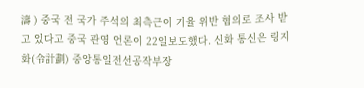濤 ) 중국 전 국가 주석의 최측근이 기율 위반 혐의로 조사 받고 있다고 중국 관영 언론이 22일보도했다. 신화 통신은 링지화(令計劃) 중앙통일전선공작부장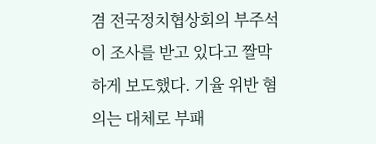겸 전국정치협상회의 부주석이 조사를 받고 있다고 짤막하게 보도했다. 기율 위반 혐의는 대체로 부패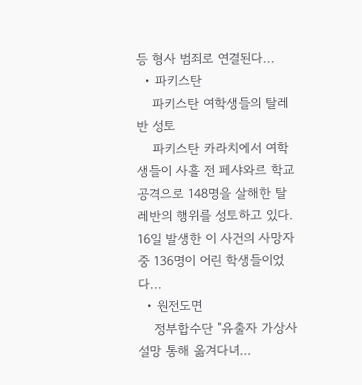등 형사 범죄로 연결된다...
  • 파키스탄
    파키스탄 여학생들의 탈레반 성토
    파키스탄 카라치에서 여학생들이 사흘 전 페샤와르 학교 공격으로 148명을 살해한 탈레반의 행위를 성토하고 있다. 16일 발생한 이 사건의 사망자 중 136명이 어린 학생들이었다...
  • 원전도면
    정부합수단 "유출자 가상사설망 통해 옮겨다녀…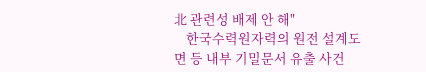北 관련성 배제 안 해"
    한국수력원자력의 원전 설계도면 등 내부 기밀문서 유출 사건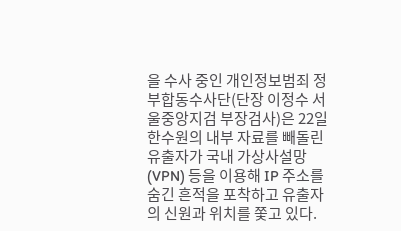을 수사 중인 개인정보범죄 정부합동수사단(단장 이정수 서울중앙지검 부장검사)은 22일 한수원의 내부 자료를 빼돌린 유출자가 국내 가상사설망(VPN) 등을 이용해 IP 주소를 숨긴 흔적을 포착하고 유출자의 신원과 위치를 쫓고 있다.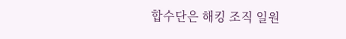합수단은 해킹 조직 일원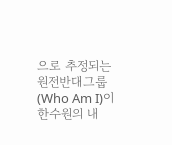으로 추정되는 원전반대그룹(Who Am I)이 한수원의 내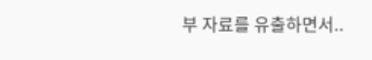부 자료를 유출하면서..